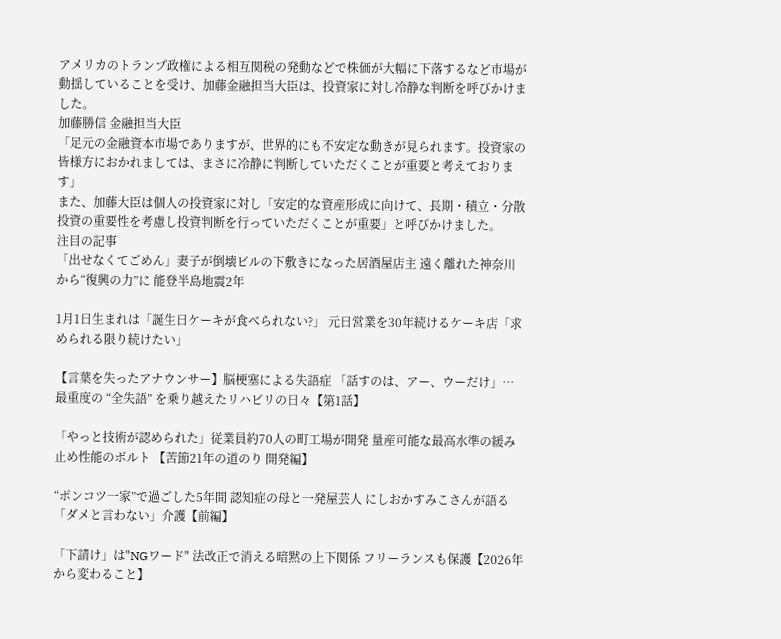アメリカのトランプ政権による相互関税の発動などで株価が大幅に下落するなど市場が動揺していることを受け、加藤金融担当大臣は、投資家に対し冷静な判断を呼びかけました。
加藤勝信 金融担当大臣
「足元の金融資本市場でありますが、世界的にも不安定な動きが見られます。投資家の皆様方におかれましては、まさに冷静に判断していただくことが重要と考えております」
また、加藤大臣は個人の投資家に対し「安定的な資産形成に向けて、長期・積立・分散投資の重要性を考慮し投資判断を行っていただくことが重要」と呼びかけました。
注目の記事
「出せなくてごめん」妻子が倒壊ビルの下敷きになった居酒屋店主 遠く離れた神奈川から“復興の力”に 能登半島地震2年

1月1日生まれは「誕生日ケーキが食べられない?」 元日営業を30年続けるケーキ店「求められる限り続けたい」

【言葉を失ったアナウンサー】脳梗塞による失語症 「話すのは、アー、ウーだけ」…最重度の “全失語” を乗り越えたリハビリの日々【第1話】

「やっと技術が認められた」従業員約70人の町工場が開発 量産可能な最高水準の緩み止め性能のボルト 【苦節21年の道のり 開発編】

“ポンコツ一家”で過ごした5年間 認知症の母と一発屋芸人 にしおかすみこさんが語る「ダメと言わない」介護【前編】

「下請け」は"NGワード" 法改正で消える暗黙の上下関係 フリーランスも保護【2026年から変わること】